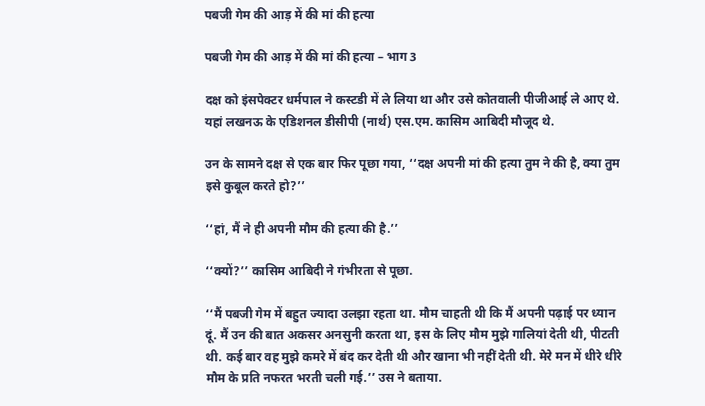पबजी गेम की आड़ में की मां की हत्या

पबजी गेम की आड़ में की मां की हत्या – भाग 3

दक्ष को इंसपेक्टर धर्मपाल ने कस्टडी में ले लिया था और उसे कोतवाली पीजीआई ले आए थे. यहां लखनऊ के एडिशनल डीसीपी (नार्थ) एस.एम. कासिम आबिदी मौजूद थे.

उन के सामने दक्ष से एक बार फिर पूछा गया, ‘‘दक्ष अपनी मां की हत्या तुम ने की है, क्या तुम इसे कुबूल करते हो?’’

‘‘हां, मैं ने ही अपनी मौम की हत्या की है.’’

‘‘क्यों?’’ कासिम आबिदी ने गंभीरता से पूछा.

‘‘मैं पबजी गेम में बहुत ज्यादा उलझा रहता था. मौम चाहती थी कि मैं अपनी पढ़ाई पर ध्यान दूं. मैं उन की बात अकसर अनसुनी करता था, इस के लिए मौम मुझे गालियां देती थी, पीटती थी. कई बार वह मुझे कमरे में बंद कर देती थी और खाना भी नहीं देती थी. मेरे मन में धीरे धीरे मौम के प्रति नफरत भरती चली गई.’’ उस ने बताया.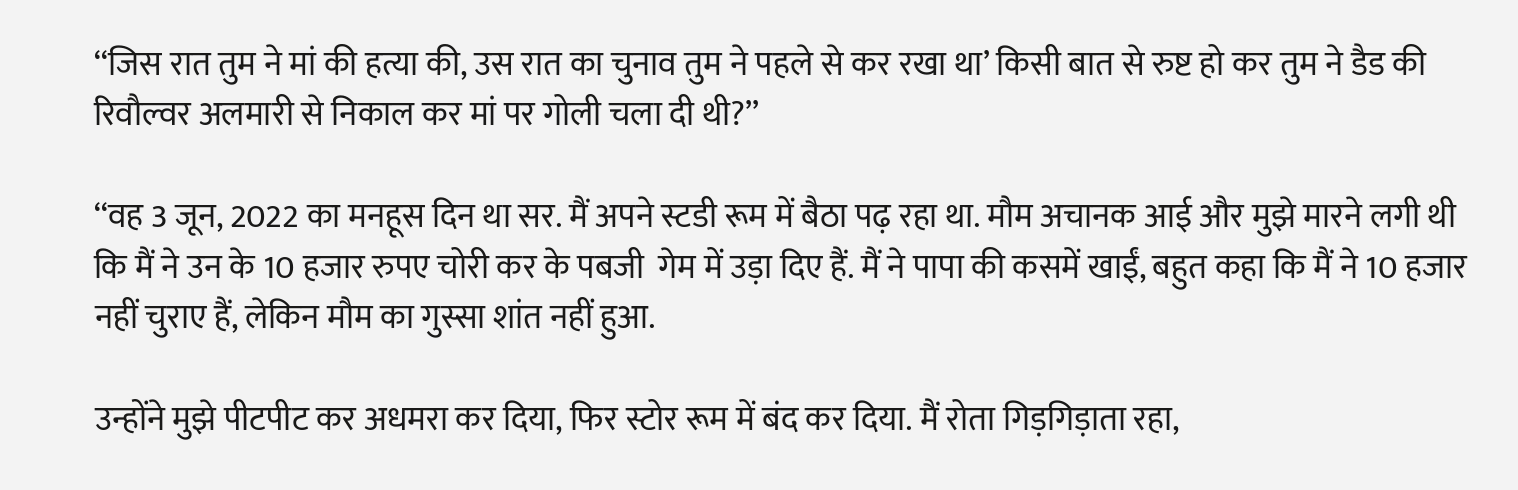‘‘जिस रात तुम ने मां की हत्या की, उस रात का चुनाव तुम ने पहले से कर रखा था’ किसी बात से रुष्ट हो कर तुम ने डैड की रिवौल्वर अलमारी से निकाल कर मां पर गोली चला दी थी?’’

‘‘वह 3 जून, 2022 का मनहूस दिन था सर. मैं अपने स्टडी रूम में बैठा पढ़ रहा था. मौम अचानक आई और मुझे मारने लगी थी कि मैं ने उन के 10 हजार रुपए चोरी कर के पबजी  गेम में उड़ा दिए हैं. मैं ने पापा की कसमें खाईं, बहुत कहा कि मैं ने 10 हजार नहीं चुराए हैं, लेकिन मौम का गुस्सा शांत नहीं हुआ.

उन्होंने मुझे पीटपीट कर अधमरा कर दिया, फिर स्टोर रूम में बंद कर दिया. मैं रोता गिड़गिड़ाता रहा,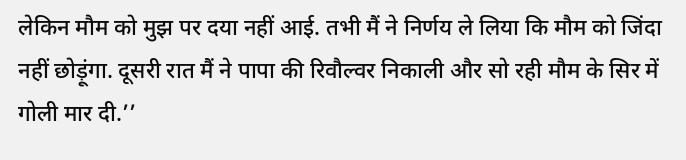लेकिन मौम को मुझ पर दया नहीं आई. तभी मैं ने निर्णय ले लिया कि मौम को जिंदा नहीं छोड़ूंगा. दूसरी रात मैं ने पापा की रिवौल्वर निकाली और सो रही मौम के सिर में गोली मार दी.’’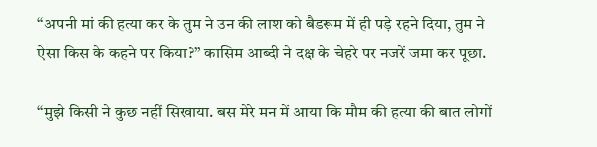‘‘अपनी मां की हत्या कर के तुम ने उन की लाश को बैडरूम में ही पड़े रहने दिया, तुम ने ऐसा किस के कहने पर किया?’’ कासिम आब्दी ने दक्ष के चेहरे पर नजरें जमा कर पूछा.

‘‘मुझे किसी ने कुछ नहीं सिखाया. बस मेरे मन में आया कि मौम की हत्या की बात लोगों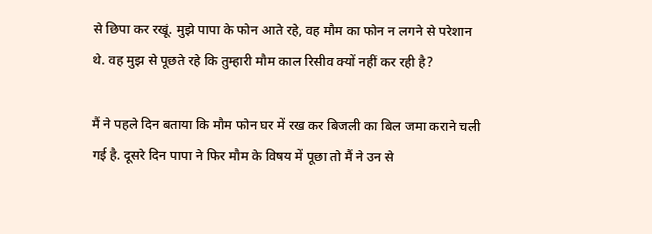से छिपा कर रखूं. मुझे पापा के फोन आते रहे, वह मौम का फोन न लगने से परेशान थे. वह मुझ से पूछते रहे कि तुम्हारी मौम काल रिसीव क्यों नहीं कर रही है?

मैं ने पहले दिन बताया कि मौम फोन घर में रख कर बिजली का बिल जमा कराने चली गई है. दूसरे दिन पापा ने फिर मौम के विषय में पूछा तो मैं ने उन से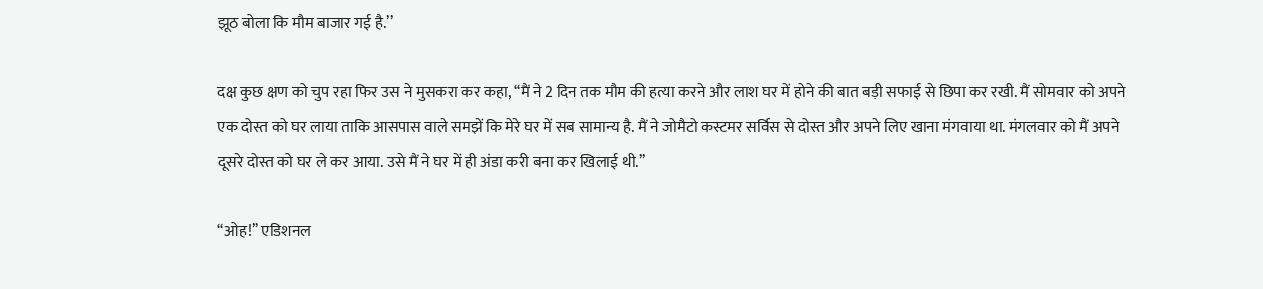झूठ बोला कि मौम बाजार गई है.’’

दक्ष कुछ क्षण को चुप रहा फिर उस ने मुसकरा कर कहा, ‘‘मैं ने 2 दिन तक मौम की हत्या करने और लाश घर में होने की बात बड़ी सफाई से छिपा कर रखी. मैं सोमवार को अपने एक दोस्त को घर लाया ताकि आसपास वाले समझें कि मेरे घर में सब सामान्य है. मैं ने जोमैटो कस्टमर सर्विस से दोस्त और अपने लिए खाना मंगवाया था. मंगलवार को मैं अपने दूसरे दोस्त को घर ले कर आया. उसे मैं ने घर में ही अंडा करी बना कर खिलाई थी.’’

‘‘ओह!’’ एडिशनल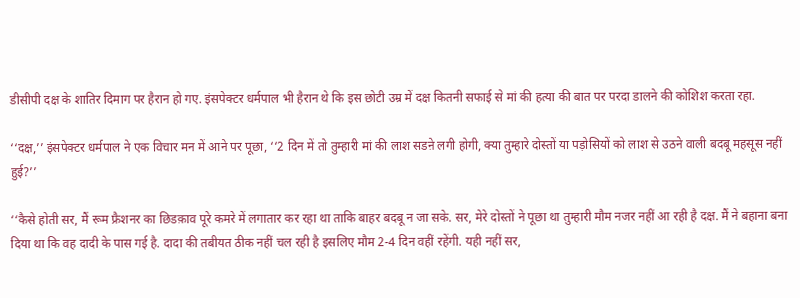डीसीपी दक्ष के शातिर दिमाग पर हैरान हो गए. इंसपेक्टर धर्मपाल भी हैरान थे कि इस छोटी उम्र में दक्ष कितनी सफाई से मां की हत्या की बात पर परदा डालने की कोशिश करता रहा.

‘‘दक्ष,’’ इंसपेक्टर धर्मपाल ने एक विचार मन में आने पर पूछा, ‘‘2 दिन में तो तुम्हारी मां की लाश सडऩे लगी होगी, क्या तुम्हारे दोस्तों या पड़ोसियों को लाश से उठने वाली बदबू महसूस नहीं हुई?’’

‘‘कैसे होती सर, मैं रूम फ्रैशनर का छिडक़ाव पूरे कमरे में लगातार कर रहा था ताकि बाहर बदबू न जा सके. सर, मेरे दोस्तों ने पूछा था तुम्हारी मौम नजर नहीं आ रही है दक्ष. मैं ने बहाना बना दिया था कि वह दादी के पास गई है. दादा की तबीयत ठीक नहीं चल रही है इसलिए मौम 2-4 दिन वहीं रहेंगी. यही नहीं सर,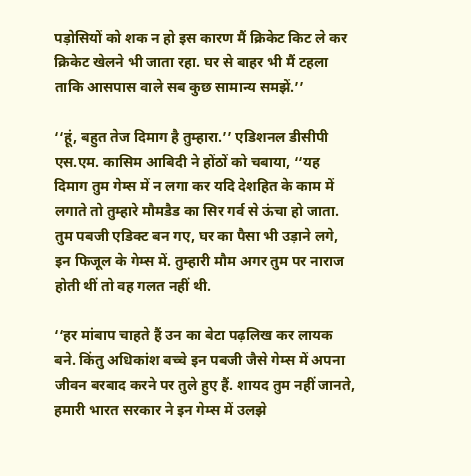पड़ोसियों को शक न हो इस कारण मैं क्रिकेट किट ले कर क्रिकेट खेलने भी जाता रहा. घर से बाहर भी मैं टहला ताकि आसपास वाले सब कुछ सामान्य समझें.’’

‘‘हूं, बहुत तेज दिमाग है तुम्हारा.’’ एडिशनल डीसीपी एस.एम. कासिम आबिदी ने होंठों को चबाया, ‘‘यह दिमाग तुम गेम्स में न लगा कर यदि देशहित के काम में लगाते तो तुम्हारे मौमडैड का सिर गर्व से ऊंचा हो जाता. तुम पबजी एडिक्ट बन गए, घर का पैसा भी उड़ाने लगे, इन फिजूल के गेम्स में. तुम्हारी मौम अगर तुम पर नाराज होती थीं तो वह गलत नहीं थी.

‘‘हर मांबाप चाहते हैं उन का बेटा पढ़लिख कर लायक बने. किंतु अधिकांश बच्चे इन पबजी जैसे गेम्स में अपना जीवन बरबाद करने पर तुले हुए हैं. शायद तुम नहीं जानते, हमारी भारत सरकार ने इन गेम्स में उलझे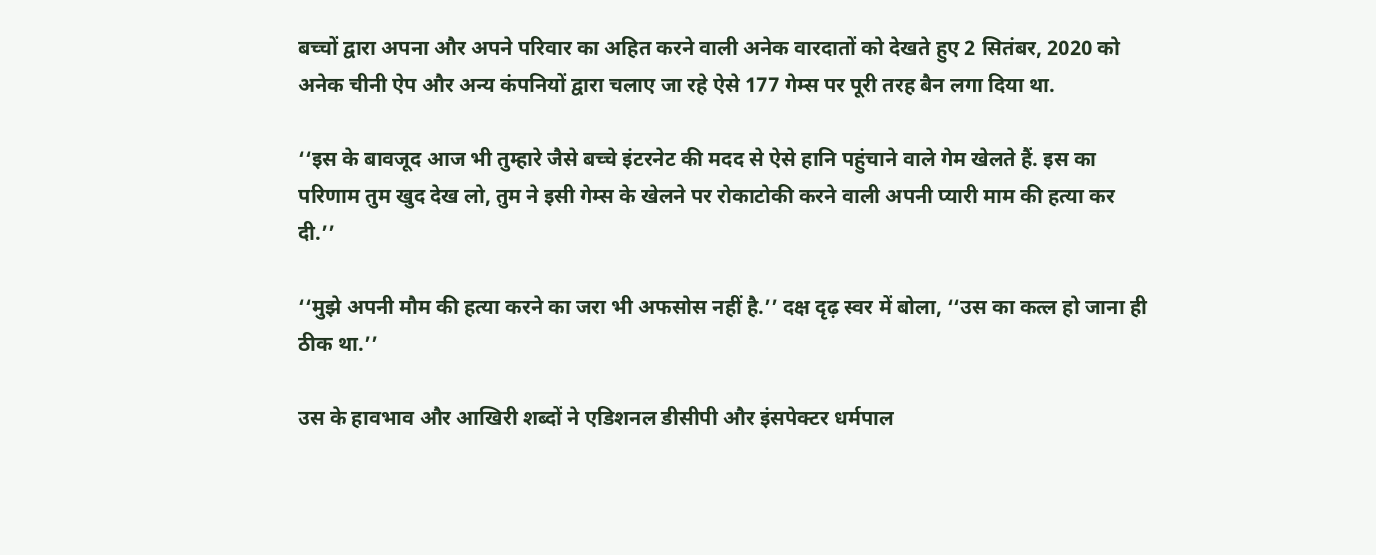बच्चों द्वारा अपना और अपने परिवार का अहित करने वाली अनेक वारदातों को देखते हुए 2 सितंबर, 2020 को अनेक चीनी ऐप और अन्य कंपनियों द्वारा चलाए जा रहे ऐसे 177 गेम्स पर पूरी तरह बैन लगा दिया था.

‘‘इस के बावजूद आज भी तुम्हारे जैसे बच्चे इंटरनेट की मदद से ऐसे हानि पहुंचाने वाले गेम खेलते हैं. इस का परिणाम तुम खुद देख लो, तुम ने इसी गेम्स के खेलने पर रोकाटोकी करने वाली अपनी प्यारी माम की हत्या कर दी.’’

‘‘मुझे अपनी मौम की हत्या करने का जरा भी अफसोस नहीं है.’’ दक्ष दृढ़ स्वर में बोला, ‘‘उस का कत्ल हो जाना ही ठीक था.’’

उस के हावभाव और आखिरी शब्दों ने एडिशनल डीसीपी और इंसपेक्टर धर्मपाल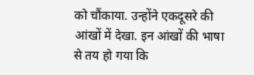को चौंकाया. उन्होंने एकदूसरे की आंखों में देखा. इन आंखों की भाषा से तय हो गया कि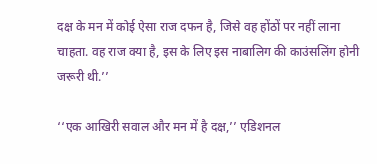दक्ष के मन में कोई ऐसा राज दफन है, जिसे वह होंठों पर नहीं लाना चाहता. वह राज क्या है, इस के लिए इस नाबालिग की काउंसलिंग होनी जरूरी थी.’’

‘‘एक आखिरी सवाल और मन में है दक्ष,’’ एडिशनल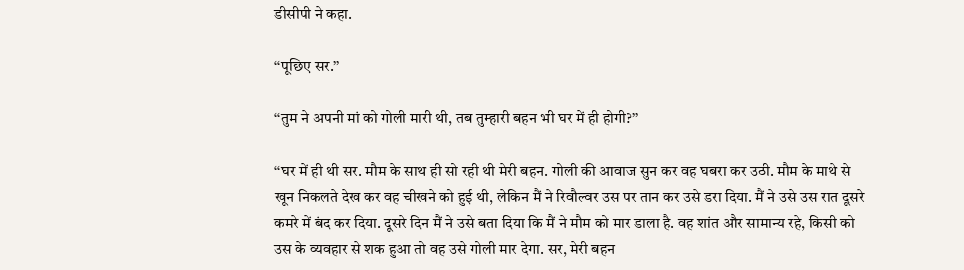डीसीपी ने कहा.

‘‘पूछिए सर.’’

‘‘तुम ने अपनी मां को गोली मारी थी, तब तुम्हारी बहन भी घर में ही होगी?’’

‘‘घर में ही थी सर. मौम के साथ ही सो रही थी मेरी बहन. गोली की आवाज सुन कर वह घबरा कर उठी. मौम के माथे से खून निकलते देख कर वह चीखने को हुई थी, लेकिन मैं ने रिवौल्वर उस पर तान कर उसे डरा दिया. मैं ने उसे उस रात दूसरे कमरे में बंद कर दिया. दूसरे दिन मैं ने उसे बता दिया कि मैं ने मौम को मार डाला है. वह शांत और सामान्य रहे, किसी को उस के व्यवहार से शक हुआ तो वह उसे गोली मार देगा. सर, मेरी बहन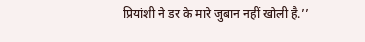प्रियांशी ने डर के मारे जुबान नहीं खोली है.’’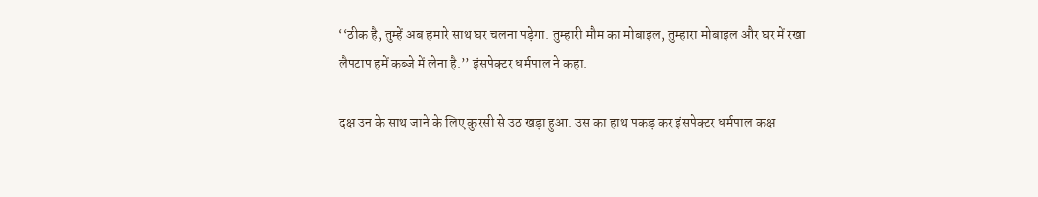‘‘ठीक है, तुम्हें अब हमारे साथ घर चलना पड़ेगा. तुम्हारी मौम का मोबाइल, तुम्हारा मोबाइल और घर में रखा लैपटाप हमें कब्जे में लेना है.’’ इंसपेक्टर धर्मपाल ने कहा.

दक्ष उन के साथ जाने के लिए कुरसी से उठ खड़ा हुआ. उस का हाथ पकड़ कर इंसपेक्टर धर्मपाल कक्ष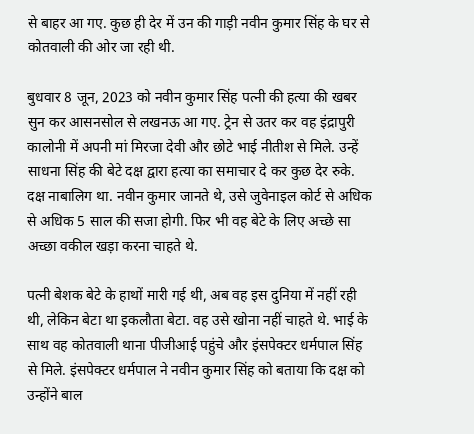से बाहर आ गए. कुछ ही देर में उन की गाड़ी नवीन कुमार सिंह के घर से कोतवाली की ओर जा रही थी.

बुधवार 8 जून, 2023 को नवीन कुमार सिंह पत्नी की हत्या की खबर सुन कर आसनसोल से लखनऊ आ गए. ट्रेन से उतर कर वह इंद्रापुरी कालोनी में अपनी मां मिरजा देवी और छोटे भाई नीतीश से मिले. उन्हें साधना सिंह की बेटे दक्ष द्वारा हत्या का समाचार दे कर कुछ देर रुके. दक्ष नाबालिग था. नवीन कुमार जानते थे, उसे जुवेनाइल कोर्ट से अधिक से अधिक 5 साल की सजा होगी. फिर भी वह बेटे के लिए अच्छे सा अच्छा वकील खड़ा करना चाहते थे.

पत्नी बेशक बेटे के हाथों मारी गई थी, अब वह इस दुनिया में नहीं रही थी, लेकिन बेटा था इकलौता बेटा. वह उसे खोना नहीं चाहते थे. भाई के साथ वह कोतवाली थाना पीजीआई पहुंचे और इंसपेक्टर धर्मपाल सिंह से मिले. इंसपेक्टर धर्मपाल ने नवीन कुमार सिंह को बताया कि दक्ष को उन्होंने बाल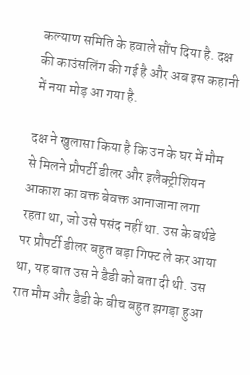कल्याण समिति के हवाले सौंप दिया है. दक्ष की काउंसलिंग की गई है और अब इस कहानी में नया मोड़ आ गया है.

दक्ष ने खुलासा किया है कि उन के घर में मौम से मिलने प्रौपर्टी डीलर और इलैक्ट्रीशियन आकाश का वक्त बेवक्त आनाजाना लगा रहता था, जो उसे पसंद नहीं था. उस के बर्थडे पर प्रौपर्टी डीलर बहुत बड़ा गिफ्ट ले कर आया था, यह बात उस ने डैडी को बता दी थी. उस रात मौम और डैडी के बीच बहुत झगड़ा हुआ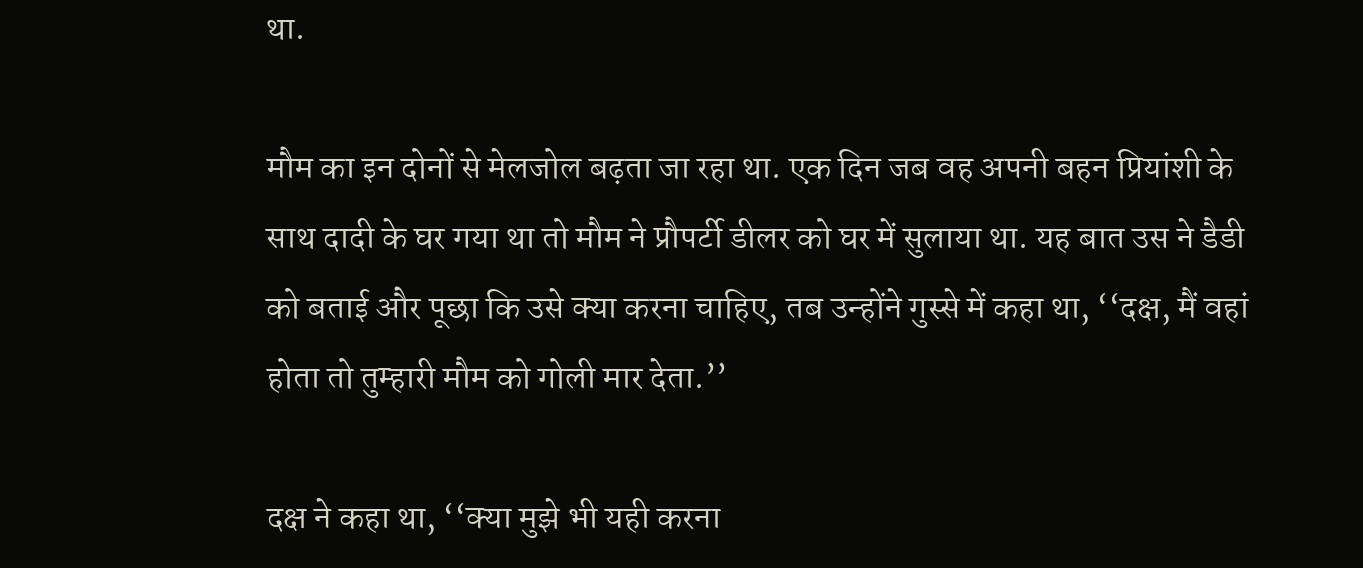था.

मौम का इन दोनों से मेलजोल बढ़ता जा रहा था. एक दिन जब वह अपनी बहन प्रियांशी के साथ दादी के घर गया था तो मौम ने प्रौपर्टी डीलर को घर में सुलाया था. यह बात उस ने डैडी को बताई और पूछा कि उसे क्या करना चाहिए, तब उन्होंने गुस्से में कहा था, ‘‘दक्ष, मैं वहां होता तो तुम्हारी मौम को गोली मार देता.’’

दक्ष ने कहा था, ‘‘क्या मुझे भी यही करना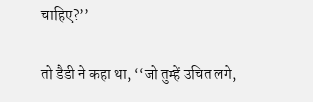चाहिए?’’

तो डैडी ने कहा था, ‘‘जो तुम्हें उचित लगे,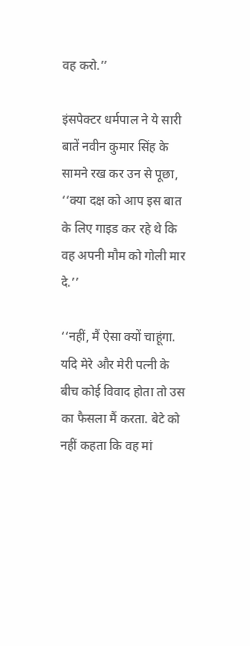वह करो.’’

इंसपेक्टर धर्मपाल ने ये सारी बातें नवीन कुमार सिंह के सामने रख कर उन से पूछा, ‘‘क्या दक्ष को आप इस बात के लिए गाइड कर रहे थे कि वह अपनी मौम को गोली मार दे.’’

‘‘नहीं, मैं ऐसा क्यों चाहूंगा. यदि मेरे और मेरी पत्नी के बीच कोई विवाद होता तो उस का फैसला मैं करता. बेटे को नहीं कहता कि वह मां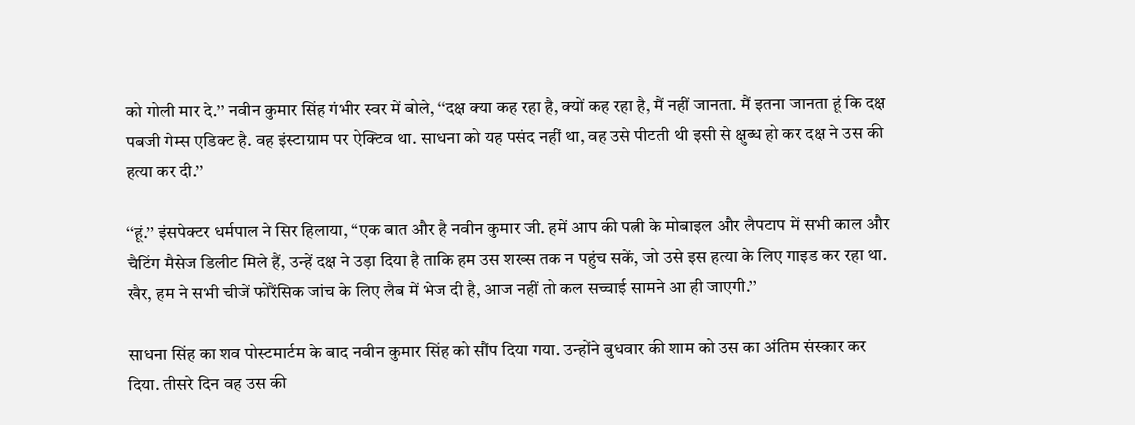को गोली मार दे.’’ नवीन कुमार सिंह गंभीर स्वर में बोले, ‘‘दक्ष क्या कह रहा है, क्यों कह रहा है, मैं नहीं जानता. मैं इतना जानता हूं कि दक्ष पबजी गेम्स एडिक्ट है. वह इंस्टाग्राम पर ऐक्टिव था. साधना को यह पसंद नहीं था, वह उसे पीटती थी इसी से क्षुब्ध हो कर दक्ष ने उस की हत्या कर दी.’’

‘‘हूं.’’ इंसपेक्टर धर्मपाल ने सिर हिलाया, ‘‘एक बात और है नवीन कुमार जी. हमें आप की पत्नी के मोबाइल और लैपटाप में सभी काल और चैटिंग मैसेज डिलीट मिले हैं, उन्हें दक्ष ने उड़ा दिया है ताकि हम उस शख्स तक न पहुंच सकें, जो उसे इस हत्या के लिए गाइड कर रहा था. खैर, हम ने सभी चीजें फोरैंसिक जांच के लिए लैब में भेज दी है, आज नहीं तो कल सच्चाई सामने आ ही जाएगी.’’

साधना सिंह का शव पोस्टमार्टम के बाद नवीन कुमार सिंह को सौंप दिया गया. उन्होंने बुधवार की शाम को उस का अंतिम संस्कार कर दिया. तीसरे दिन वह उस की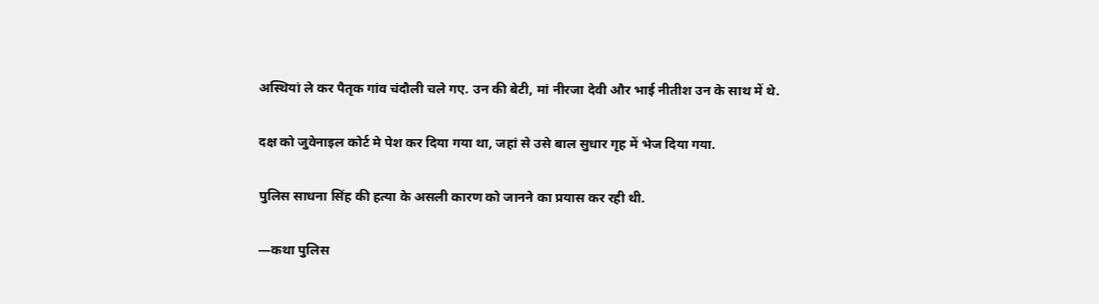अस्थियां ले कर पैतृक गांव चंदौली चले गए. उन की बेटी, मां नीरजा देवी और भाई नीतीश उन के साथ में थे.

दक्ष को जुवेनाइल कोर्ट मे पेश कर दिया गया था, जहां से उसे बाल सुधार गृह में भेज दिया गया.

पुलिस साधना सिंह की हत्या के असली कारण को जानने का प्रयास कर रही थी.

—कथा पुलिस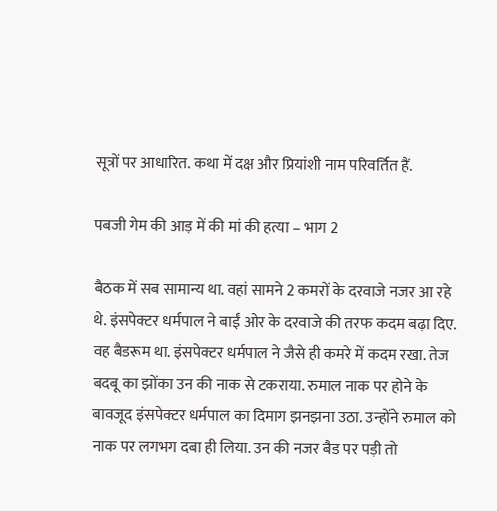सूत्रों पर आधारित. कथा में दक्ष और प्रियांशी नाम परिवर्तित हैं.

पबजी गेम की आड़ में की मां की हत्या – भाग 2

बैठक में सब सामान्य था. वहां सामने 2 कमरों के दरवाजे नजर आ रहे थे. इंसपेक्टर धर्मपाल ने बाईं ओर के दरवाजे की तरफ कदम बढ़ा दिए. वह बैडरूम था. इंसपेक्टर धर्मपाल ने जैसे ही कमरे में कदम रखा. तेज बदबू का झोंका उन की नाक से टकराया. रुमाल नाक पर होने के बावजूद इंसपेक्टर धर्मपाल का दिमाग झनझना उठा. उन्होंने रुमाल को नाक पर लगभग दबा ही लिया. उन की नजर बैड पर पड़ी तो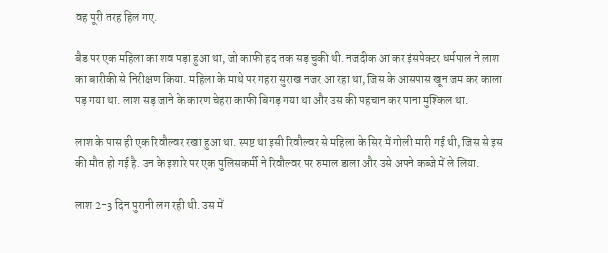वह पूरी तरह हिल गए.

बैड पर एक महिला का शव पड़ा हुआ था, जो काफी हद तक सड़ चुकी थी. नजदीक आ कर इंसपेक्टर धर्मपाल ने लाश का बारीकी से निरीक्षण किया. महिला के माथे पर गहरा सुराख नजर आ रहा था, जिस के आसपास खून जम कर काला पड़ गया था. लाश सड़ जाने के कारण चेहरा काफी बिगड़ गया था और उस की पहचान कर पाना मुश्किल था.

लाश के पास ही एक रिवौल्वर रखा हुआ था. स्पष्ट था इसी रिवौल्वर से महिला के सिर में गोली मारी गई थी, जिस से इस की मौत हो गई है. उन के इशारे पर एक पुलिसकर्मी ने रिवौल्वर पर रुमाल डाला और उसे अपने कब्जे में ले लिया.

लाश 2-3 दिन पुरानी लग रही थी. उस में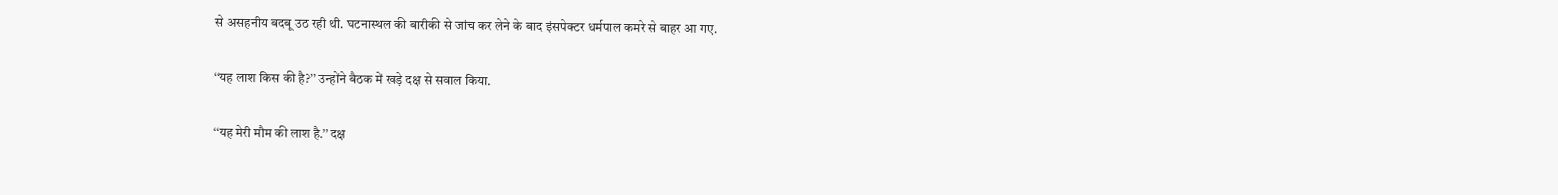से असहनीय बदबू उठ रही थी. घटनास्थल की बारीकी से जांच कर लेने के बाद इंसपेक्टर धर्मपाल कमरे से बाहर आ गए.

‘‘यह लाश किस की है?’’ उन्होंने बैठक में खड़े दक्ष से सवाल किया.

‘‘यह मेरी मौम की लाश है.’’ दक्ष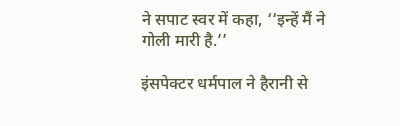ने सपाट स्वर में कहा, ‘‘इन्हें मैं ने गोली मारी है.’’

इंसपेक्टर धर्मपाल ने हैरानी से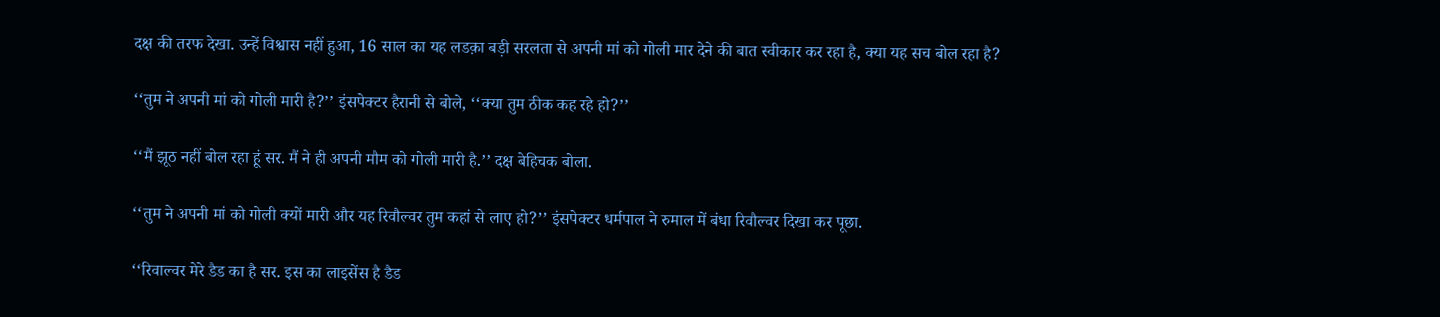दक्ष की तरफ देखा. उन्हें विश्वास नहीं हुआ, 16 साल का यह लडक़ा बड़ी सरलता से अपनी मां को गोली मार देने की बात स्वीकार कर रहा है, क्या यह सच बोल रहा है?

‘‘तुम ने अपनी मां को गोली मारी है?’’ इंसपेक्टर हैरानी से बोले, ‘‘क्या तुम ठीक कह रहे हो?’’

‘‘मैं झूठ नहीं बोल रहा हूं सर. मैं ने ही अपनी मौम को गोली मारी है.’’ दक्ष बेहिचक बोला.

‘‘तुम ने अपनी मां को गोली क्यों मारी और यह रिवौल्वर तुम कहां से लाए हो?’’ इंसपेक्टर धर्मपाल ने रुमाल में बंधा रिवौल्वर दिखा कर पूछा.

‘‘रिवाल्वर मेरे डैड का है सर. इस का लाइसेंस है डैड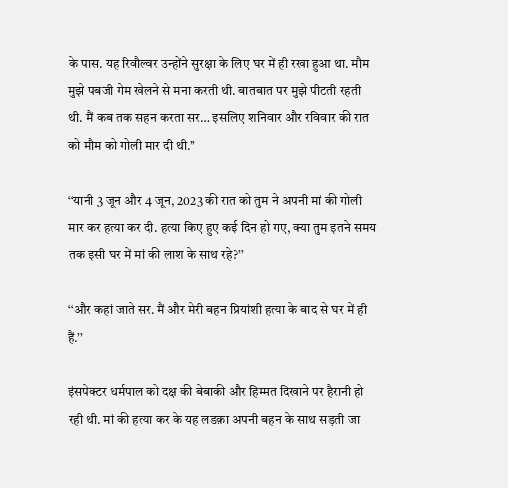के पास. यह रिवौल्वर उन्होंने सुरक्षा के लिए घर में ही रखा हुआ था. मौम मुझे पबजी गेम खेलने से मना करती थी. बातबात पर मुझे पीटती रहती थी. मैं कब तक सहन करता सर… इसलिए शनिवार और रविवार की रात को मौम को गोली मार दी थी.’’

‘‘यानी 3 जून और 4 जून, 2023 की रात को तुम ने अपनी मां की गोली मार कर हत्या कर दी. हत्या किए हुए कई दिन हो गए, क्या तुम इतने समय तक इसी घर में मां की लाश के साथ रहे?’’

‘‘और कहां जाते सर. मैं और मेरी बहन प्रियांशी हत्या के बाद से घर में ही हैं.’’

इंसपेक्टर धर्मपाल को दक्ष की बेबाकी और हिम्मत दिखाने पर हैरानी हो रही थी. मां की हत्या कर के यह लडक़ा अपनी बहन के साथ सड़ती जा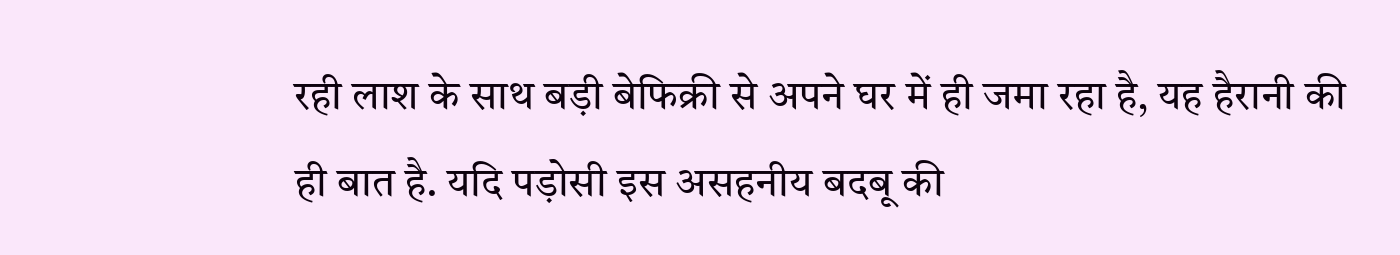रही लाश के साथ बड़ी बेफिक्री से अपने घर में ही जमा रहा है, यह हैरानी की ही बात है. यदि पड़ोसी इस असहनीय बदबू की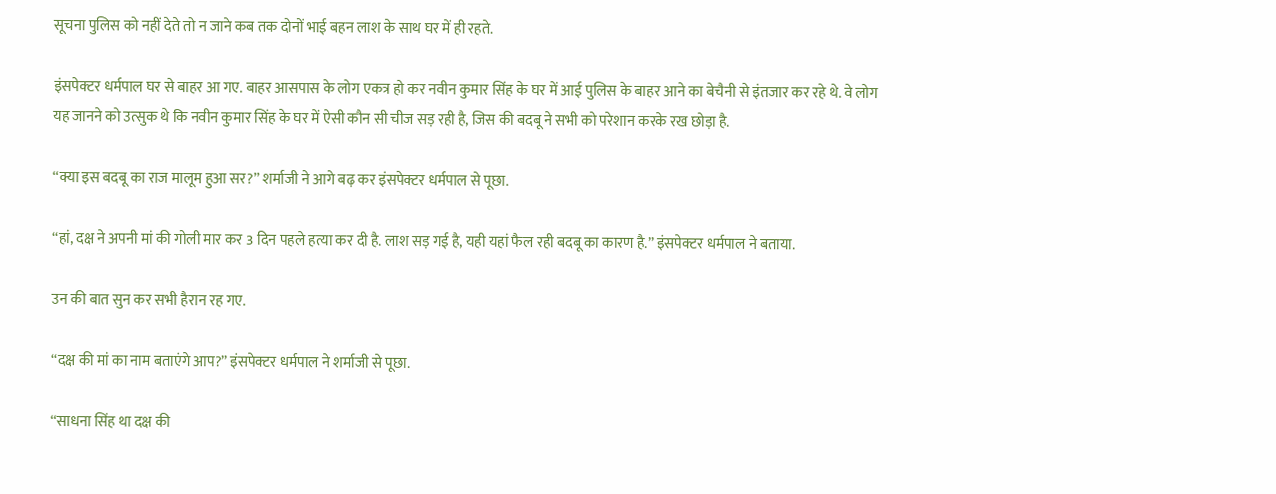सूचना पुलिस को नहीं देते तो न जाने कब तक दोनों भाई बहन लाश के साथ घर में ही रहते.

इंसपेक्टर धर्मपाल घर से बाहर आ गए. बाहर आसपास के लोग एकत्र हो कर नवीन कुमार सिंह के घर में आई पुलिस के बाहर आने का बेचैनी से इंतजार कर रहे थे. वे लोग यह जानने को उत्सुक थे कि नवीन कुमार सिंह के घर में ऐसी कौन सी चीज सड़ रही है, जिस की बदबू ने सभी को परेशान करके रख छोड़ा है.

‘‘क्या इस बदबू का राज मालूम हुआ सर?’’ शर्माजी ने आगे बढ़ कर इंसपेक्टर धर्मपाल से पूछा.

‘‘हां, दक्ष ने अपनी मां की गोली मार कर 3 दिन पहले हत्या कर दी है. लाश सड़ गई है, यही यहां फैल रही बदबू का कारण है.’’ इंसपेक्टर धर्मपाल ने बताया.

उन की बात सुन कर सभी हैरान रह गए.

‘‘दक्ष की मां का नाम बताएंगे आप?’’ इंसपेक्टर धर्मपाल ने शर्माजी से पूछा.

‘‘साधना सिंह था दक्ष की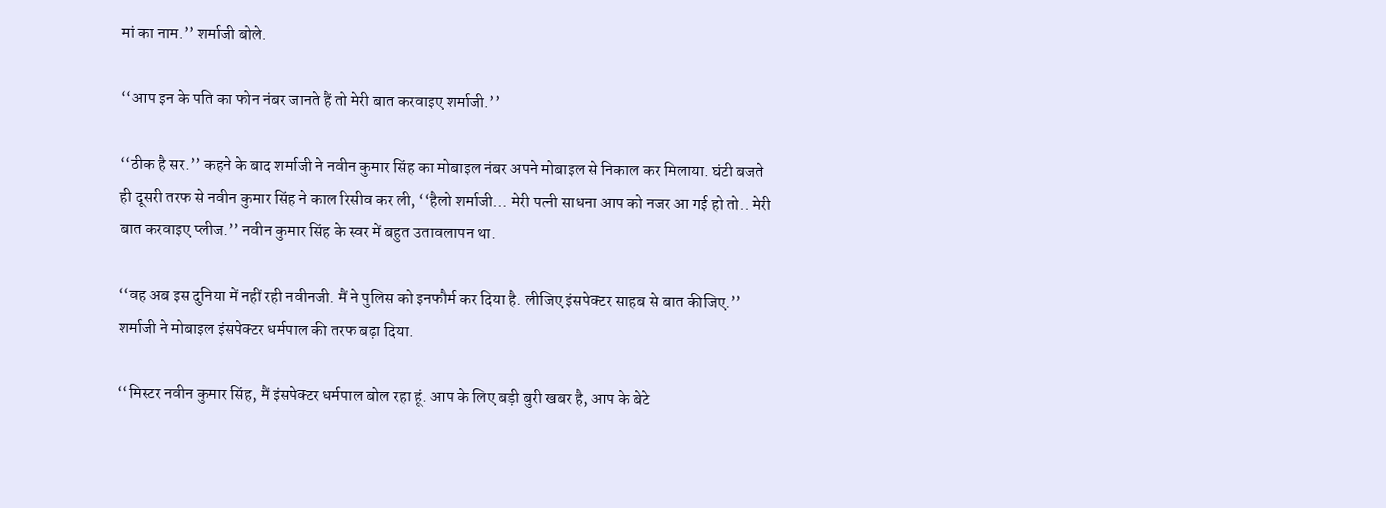मां का नाम.’’ शर्माजी बोले.

‘‘आप इन के पति का फोन नंबर जानते हैं तो मेरी बात करवाइए शर्माजी.’’

‘‘ठीक है सर.’’ कहने के बाद शर्माजी ने नवीन कुमार सिंह का मोबाइल नंबर अपने मोबाइल से निकाल कर मिलाया. घंटी बजते ही दूसरी तरफ से नवीन कुमार सिंह ने काल रिसीव कर ली, ‘‘हैलो शर्माजी… मेरी पत्नी साधना आप को नजर आ गई हो तो.. मेरी बात करवाइए प्लीज.’’ नवीन कुमार सिंह के स्वर में बहुत उतावलापन था.

‘‘वह अब इस दुनिया में नहीं रही नवीनजी. मैं ने पुलिस को इनफौर्म कर दिया है. लीजिए इंसपेक्टर साहब से बात कीजिए.’’ शर्माजी ने मोबाइल इंसपेक्टर धर्मपाल की तरफ बढ़ा दिया.

‘‘मिस्टर नवीन कुमार सिंह, मैं इंसपेक्टर धर्मपाल बोल रहा हूं. आप के लिए बड़ी बुरी खबर है, आप के बेटे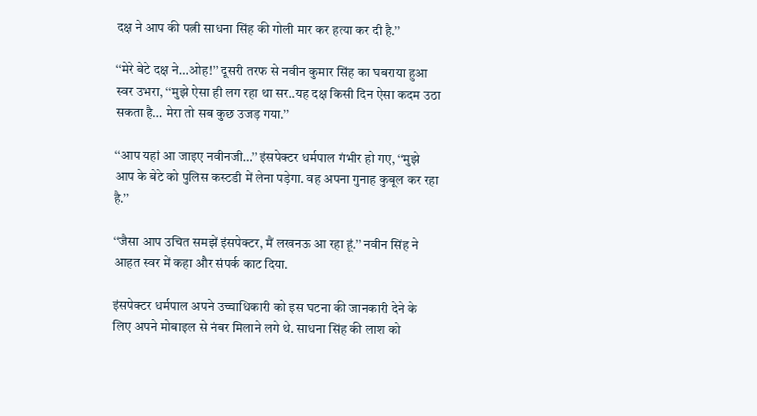दक्ष ने आप की पत्नी साधना सिंह की गोली मार कर हत्या कर दी है.’’

‘‘मेरे बेटे दक्ष ने…ओह!’’ दूसरी तरफ से नवीन कुमार सिंह का घबराया हुआ स्वर उभरा, ‘‘मुझे ऐसा ही लग रहा था सर..यह दक्ष किसी दिन ऐसा कदम उठा सकता है… मेरा तो सब कुछ उजड़ गया.’’

‘‘आप यहां आ जाइए नवीनजी…’’ इंसपेक्टर धर्मपाल गंभीर हो गए, ‘‘मुझे आप के बेटे को पुलिस कस्टडी में लेना पड़ेगा. वह अपना गुनाह कुबूल कर रहा है.’’

‘‘जैसा आप उचित समझें इंसपेक्टर, मैं लखनऊ आ रहा हूं.’’ नवीन सिंह ने आहत स्वर में कहा और संपर्क काट दिया.

इंसपेक्टर धर्मपाल अपने उच्चाधिकारी को इस घटना की जानकारी देने के लिए अपने मोबाइल से नंबर मिलाने लगे थे. साधना सिंह की लाश को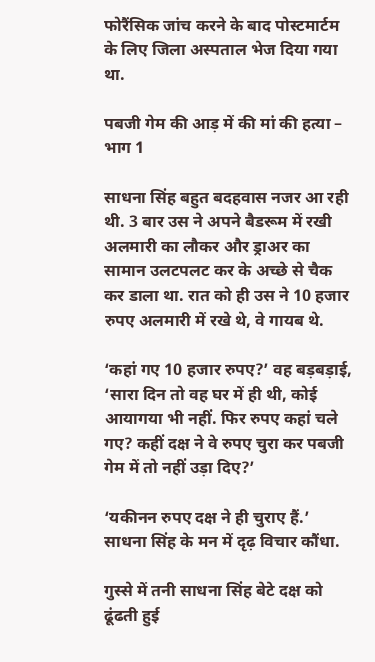फोरैंसिक जांच करने के बाद पोस्टमार्टम के लिए जिला अस्पताल भेज दिया गया था.

पबजी गेम की आड़ में की मां की हत्या – भाग 1

साधना सिंह बहुत बदहवास नजर आ रही थी. 3 बार उस ने अपने बैडरूम में रखी अलमारी का लौकर और ड्राअर का सामान उलटपलट कर के अच्छे से चैक कर डाला था. रात को ही उस ने 10 हजार रुपए अलमारी में रखे थे, वे गायब थे.

‘कहां गए 10 हजार रुपए?’ वह बड़बड़ाई, ‘सारा दिन तो वह घर में ही थी, कोई आयागया भी नहीं. फिर रुपए कहां चले गए? कहीं दक्ष ने वे रुपए चुरा कर पबजी गेम में तो नहीं उड़ा दिए?’

‘यकीनन रुपए दक्ष ने ही चुराए हैं.’ साधना सिंह के मन में दृढ़ विचार कौंधा.

गुस्से में तनी साधना सिंह बेटे दक्ष को ढूंढती हुई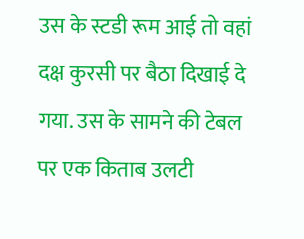उस के स्टडी रूम आई तो वहां दक्ष कुरसी पर बैठा दिखाई दे गया. उस के सामने की टेबल पर एक किताब उलटी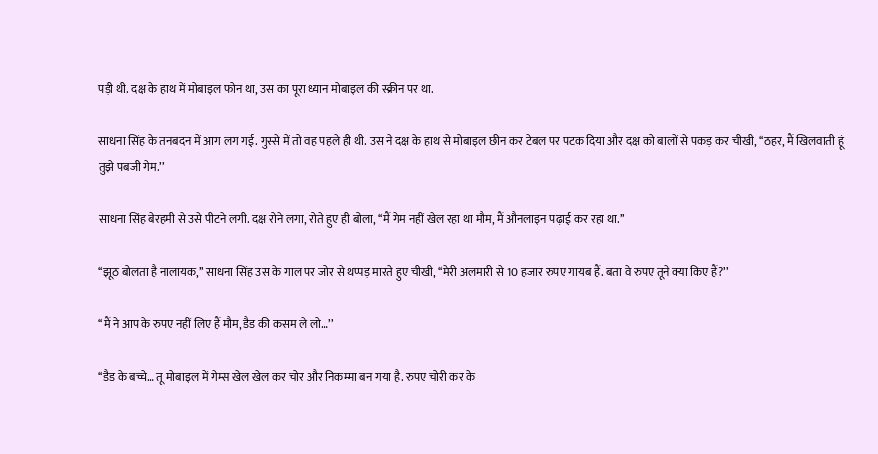पड़ी थी. दक्ष के हाथ में मोबाइल फोन था, उस का पूरा ध्यान मोबाइल की स्क्रीन पर था.

साधना सिंह के तनबदन में आग लग गई. गुस्से में तो वह पहले ही थी. उस ने दक्ष के हाथ से मोबाइल छीन कर टेबल पर पटक दिया और दक्ष को बालों से पकड़ कर चीखी, ‘‘ठहर, मैं खिलवाती हूं तुझे पबजी गेम.’’

साधना सिंह बेरहमी से उसे पीटने लगी. दक्ष रोने लगा, रोते हुए ही बोला, ‘‘मैं गेम नहीं खेल रहा था मौम, मैं औनलाइन पढ़ाई कर रहा था.’’

‘‘झूठ बोलता है नालायक,’’ साधना सिंह उस के गाल पर जोर से थप्पड़ मारते हुए चीखी, ‘‘मेरी अलमारी से 10 हजार रुपए गायब हैं. बता वे रुपए तूने क्या किए हैं?’’

‘‘मैं ने आप के रुपए नहीं लिए हैं मौम, डैड की कसम ले लो…’’

‘‘डैड के बच्चे… तू मोबाइल में गेम्स खेल खेल कर चोर और निकम्मा बन गया है. रुपए चोरी कर के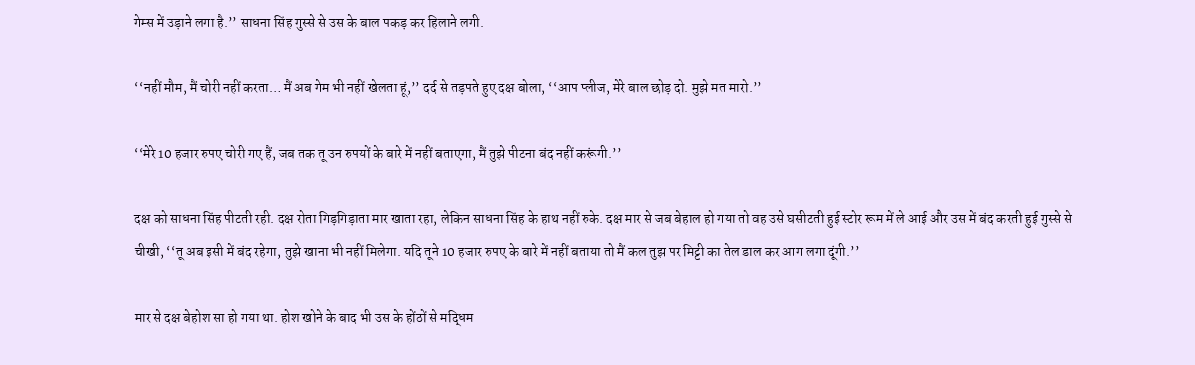गेम्स में उड़ाने लगा है.’’ साधना सिंह गुस्से से उस के बाल पकड़ कर हिलाने लगी.

‘‘नहीं मौम, मैं चोरी नहीं करता… मैं अब गेम भी नहीं खेलता हूं,’’ दर्द से तड़पते हुए दक्ष बोला, ‘‘आप प्लीज, मेरे बाल छोड़ दो. मुझे मत मारो.’’

‘‘मेरे 10 हजार रुपए चोरी गए हैं, जब तक तू उन रुपयों के बारे में नहीं बताएगा, मैं तुझे पीटना बंद नहीं करूंगी.’’

दक्ष को साधना सिंह पीटती रही. दक्ष रोता गिड़गिड़ाता मार खाता रहा, लेकिन साधना सिंह के हाथ नहीं रुके. दक्ष मार से जब बेहाल हो गया तो वह उसे घसीटती हुई स्टोर रूम में ले आई और उस में बंद करती हुई गुस्से से चीखी, ‘‘तू अब इसी में बंद रहेगा, तुझे खाना भी नहीं मिलेगा. यदि तूने 10 हजार रुपए के बारे में नहीं बताया तो मैं कल तुझ पर मिट्टी का तेल डाल कर आग लगा दूंगी.’’

मार से दक्ष बेहोश सा हो गया था. होश खोने के बाद भी उस के होंठों से मद्धिम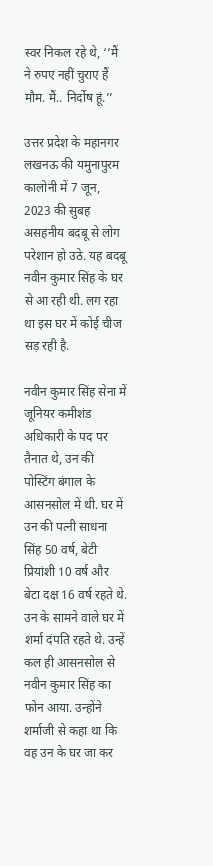स्वर निकल रहे थे, ‘‘मैं ने रुपए नहीं चुराए हैं मौम. मैं.. निर्दोष हूं.’’

उत्तर प्रदेश के महानगर लखनऊ की यमुनापुरम कालोनी में 7 जून, 2023 की सुबह असहनीय बदबू से लोग परेशान हो उठे. यह बदबू नवीन कुमार सिंह के घर से आ रही थी. लग रहा था इस घर में कोई चीज सड़ रही है.

नवीन कुमार सिंह सेना में जूनियर कमीशंड अधिकारी के पद पर तैनात थे, उन की पोस्टिंग बंगाल के आसनसोल में थी. घर में उन की पत्नी साधना सिंह 50 वर्ष, बेटी प्रियांशी 10 वर्ष और बेटा दक्ष 16 वर्ष रहते थे. उन के सामने वाले घर में शर्मा दंपति रहते थे. उन्हें कल ही आसनसोल से नवीन कुमार सिंह का फोन आया. उन्होंने शर्माजी से कहा था कि वह उन के घर जा कर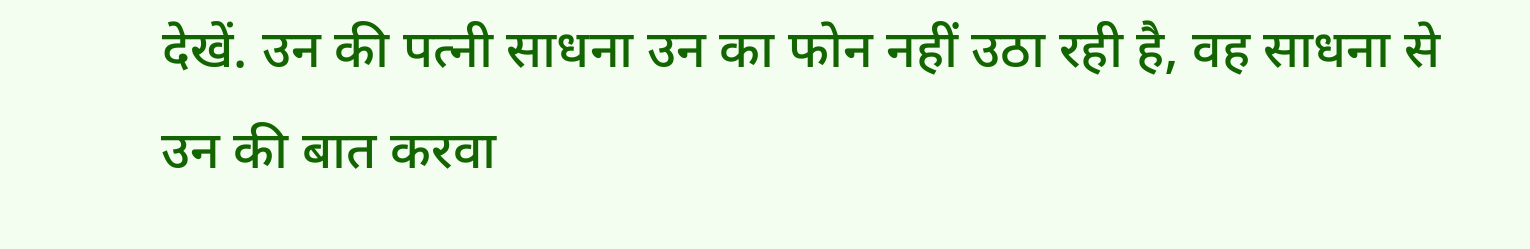देखें. उन की पत्नी साधना उन का फोन नहीं उठा रही है, वह साधना से उन की बात करवा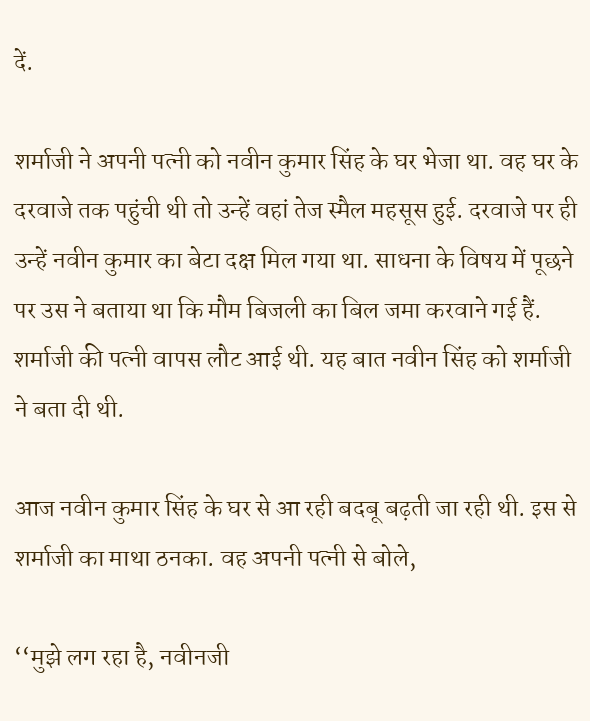दें.

शर्माजी ने अपनी पत्नी को नवीन कुमार सिंह के घर भेजा था. वह घर के दरवाजे तक पहुंची थी तो उन्हें वहां तेज स्मैल महसूस हुई. दरवाजे पर ही उन्हें नवीन कुमार का बेटा दक्ष मिल गया था. साधना के विषय में पूछने पर उस ने बताया था कि मौम बिजली का बिल जमा करवाने गई हैं. शर्माजी की पत्नी वापस लौट आई थी. यह बात नवीन सिंह को शर्माजी ने बता दी थी.

आज नवीन कुमार सिंह के घर से आ रही बदबू बढ़ती जा रही थी. इस से शर्माजी का माथा ठनका. वह अपनी पत्नी से बोले,

‘‘मुझे लग रहा है, नवीनजी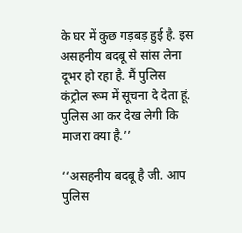के घर में कुछ गड़बड़ हुई है. इस असहनीय बदबू से सांस लेना दूभर हो रहा है. मैं पुलिस कंट्रोल रूम में सूचना दे देता हूं. पुलिस आ कर देख लेगी कि माजरा क्या है.’’

‘‘असहनीय बदबू है जी. आप पुलिस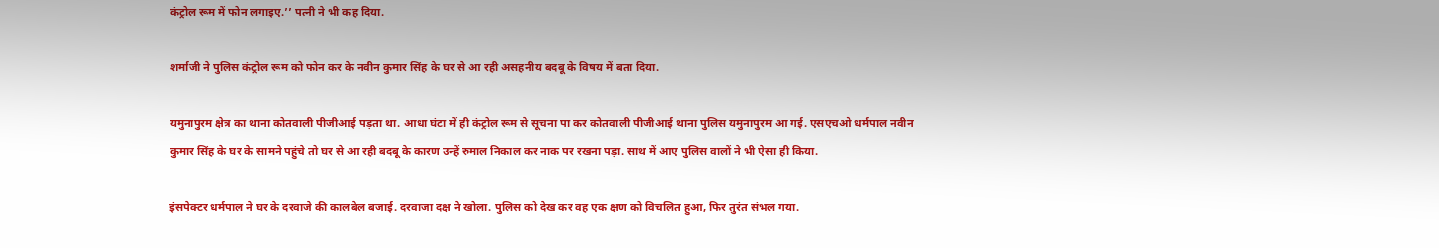कंट्रोल रूम में फोन लगाइए.’’ पत्नी ने भी कह दिया.

शर्माजी ने पुलिस कंट्रोल रूम को फोन कर के नवीन कुमार सिंह के घर से आ रही असहनीय बदबू के विषय में बता दिया.

यमुनापुरम क्षेत्र का थाना कोतवाली पीजीआई पड़ता था. आधा घंटा में ही कंट्रोल रूम से सूचना पा कर कोतवाली पीजीआई थाना पुलिस यमुनापुरम आ गई. एसएचओ धर्मपाल नवीन कुमार सिंह के घर के सामने पहुंचे तो घर से आ रही बदबू के कारण उन्हें रुमाल निकाल कर नाक पर रखना पड़ा. साथ में आए पुलिस वालों ने भी ऐसा ही किया.

इंसपेक्टर धर्मपाल ने घर के दरवाजे की कालबेल बजाई. दरवाजा दक्ष ने खोला. पुलिस को देख कर वह एक क्षण को विचलित हुआ, फिर तुरंत संभल गया.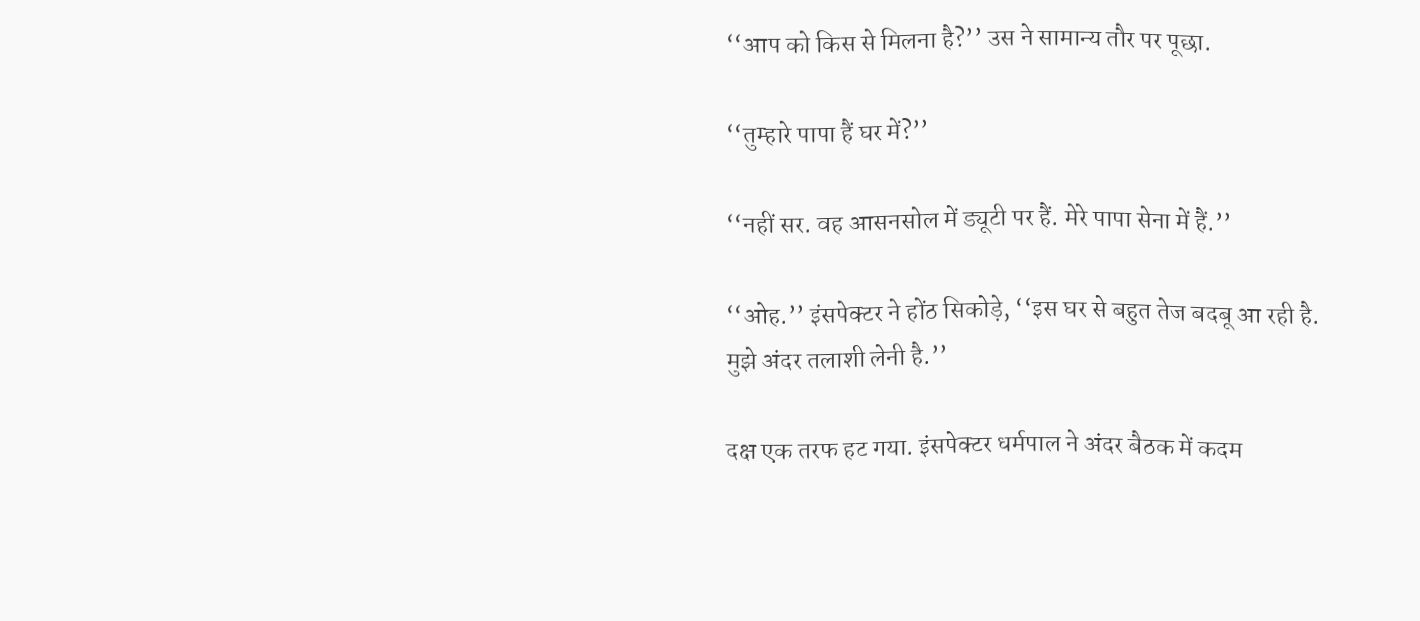‘‘आप को किस से मिलना है?’’ उस ने सामान्य तौर पर पूछा.

‘‘तुम्हारे पापा हैं घर में?’’

‘‘नहीं सर. वह आसनसोल में ड्यूटी पर हैं. मेरे पापा सेना में हैं.’’

‘‘ओह.’’ इंसपेक्टर ने होंठ सिकोड़े, ‘‘इस घर से बहुत तेज बदबू आ रही है. मुझे अंदर तलाशी लेनी है.’’

दक्ष एक तरफ हट गया. इंसपेक्टर धर्मपाल ने अंदर बैठक में कदम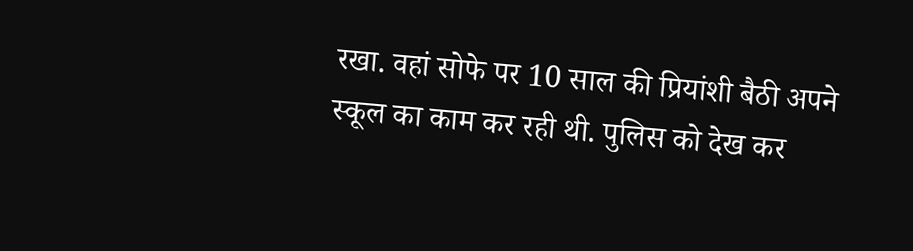रखा. वहां सोफे पर 10 साल की प्रियांशी बैठी अपने स्कूल का काम कर रही थी. पुलिस को देख कर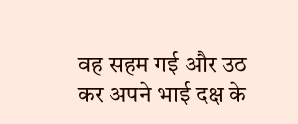वह सहम गई और उठ कर अपने भाई दक्ष के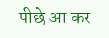पीछे आ कर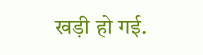खड़ी हो गई.